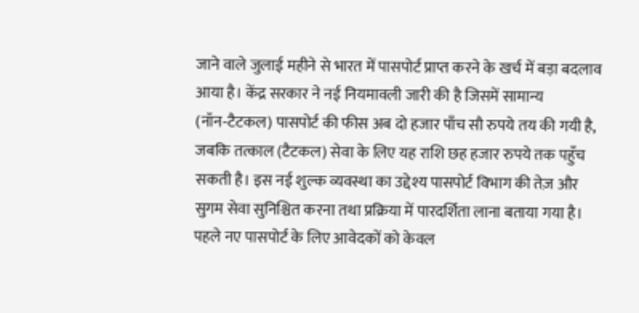जाने वाले जुलाई महीने से भारत में पासपोर्ट प्राप्त करने के खर्च में बड़ा बदलाव आया है। केंद्र सरकार ने नई नियमावली जारी की है जिसमें सामान्य (नॉन‑टैटकल) पासपोर्ट की फीस अब दो हजार पाँच सौ रुपये तय की गयी है, जबकि तत्काल (टैटकल) सेवा के लिए यह राशि छह हजार रुपये तक पहुँच सकती है। इस नई शुल्क व्यवस्था का उद्देश्य पासपोर्ट विभाग की तेज़ और सुगम सेवा सुनिश्चित करना तथा प्रक्रिया में पारदर्शिता लाना बताया गया है। पहले नए पासपोर्ट के लिए आवेदकों को केवल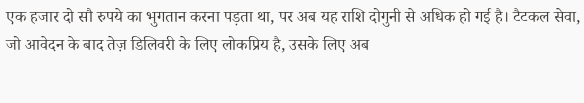एक हजार दो सौ रुपये का भुगतान करना पड़ता था, पर अब यह राशि दोगुनी से अधिक हो गई है। टैटकल सेवा, जो आवेदन के बाद तेज़ डिलिवरी के लिए लोकप्रिय है, उसके लिए अब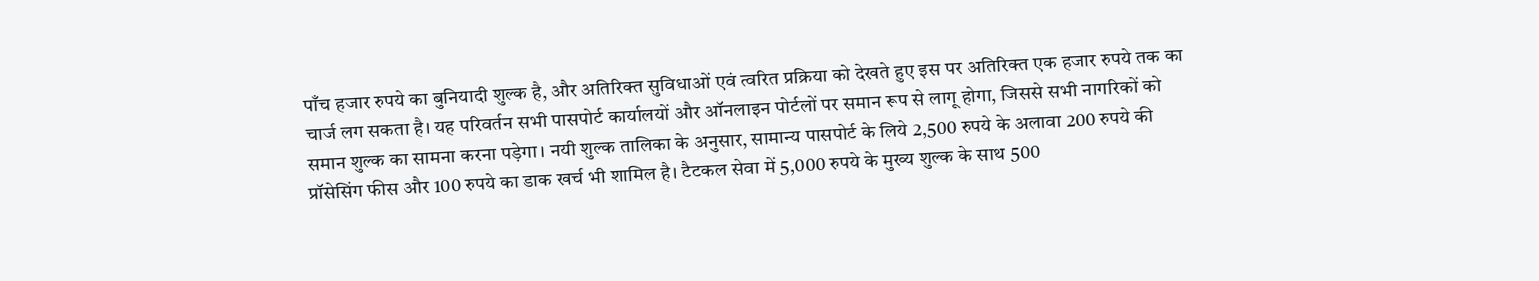पाँच हजार रुपये का बुनियादी शुल्क है, और अतिरिक्त सुविधाओं एवं त्वरित प्रक्रिया को देखते हुए इस पर अतिरिक्त एक हजार रुपये तक का चार्ज लग सकता है। यह परिवर्तन सभी पासपोर्ट कार्यालयों और ऑनलाइन पोर्टलों पर समान रूप से लागू होगा, जिससे सभी नागरिकों को समान शुल्क का सामना करना पड़ेगा। नयी शुल्क तालिका के अनुसार, सामान्य पासपोर्ट के लिये 2,500 रुपये के अलावा 200 रुपये की प्रॉसेसिंग फीस और 100 रुपये का डाक खर्च भी शामिल है। टैटकल सेवा में 5,000 रुपये के मुख्य शुल्क के साथ 500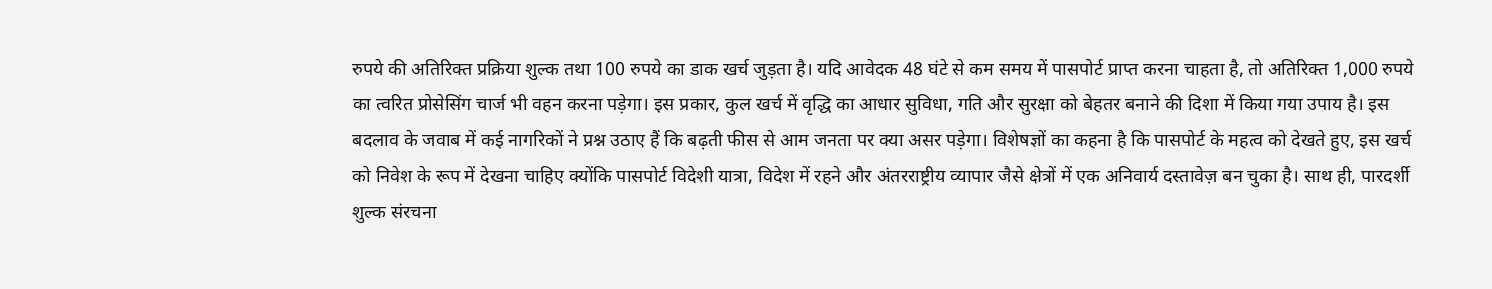रुपये की अतिरिक्त प्रक्रिया शुल्क तथा 100 रुपये का डाक खर्च जुड़ता है। यदि आवेदक 48 घंटे से कम समय में पासपोर्ट प्राप्त करना चाहता है, तो अतिरिक्त 1,000 रुपये का त्वरित प्रोसेसिंग चार्ज भी वहन करना पड़ेगा। इस प्रकार, कुल खर्च में वृद्धि का आधार सुविधा, गति और सुरक्षा को बेहतर बनाने की दिशा में किया गया उपाय है। इस बदलाव के जवाब में कई नागरिकों ने प्रश्न उठाए हैं कि बढ़ती फीस से आम जनता पर क्या असर पड़ेगा। विशेषज्ञों का कहना है कि पासपोर्ट के महत्व को देखते हुए, इस खर्च को निवेश के रूप में देखना चाहिए क्योंकि पासपोर्ट विदेशी यात्रा, विदेश में रहने और अंतरराष्ट्रीय व्यापार जैसे क्षेत्रों में एक अनिवार्य दस्तावेज़ बन चुका है। साथ ही, पारदर्शी शुल्क संरचना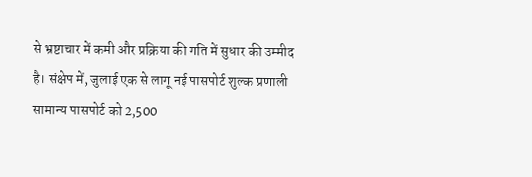से भ्रष्टाचार में कमी और प्रक्रिया की गति में सुधार की उम्मीद है। संक्षेप में, जुलाई एक से लागू नई पासपोर्ट शुल्क प्रणाली सामान्य पासपोर्ट को 2,500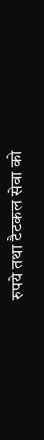रुपये तथा टैटकल सेवा को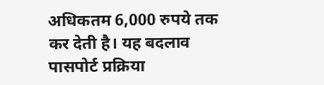अधिकतम 6,000 रुपये तक कर देती है। यह बदलाव पासपोर्ट प्रक्रिया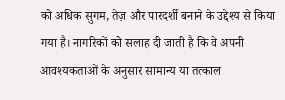को अधिक सुगम, तेज़ और पारदर्शी बनाने के उद्देश्य से किया गया है। नागरिकों को सलाह दी जाती है कि वे अपनी आवश्यकताओं के अनुसार सामान्य या तत्काल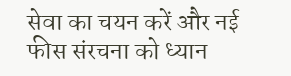सेवा का चयन करें और नई फीस संरचना को ध्यान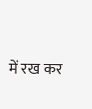में रख कर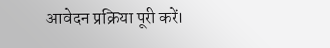आवेदन प्रक्रिया पूरी करें।